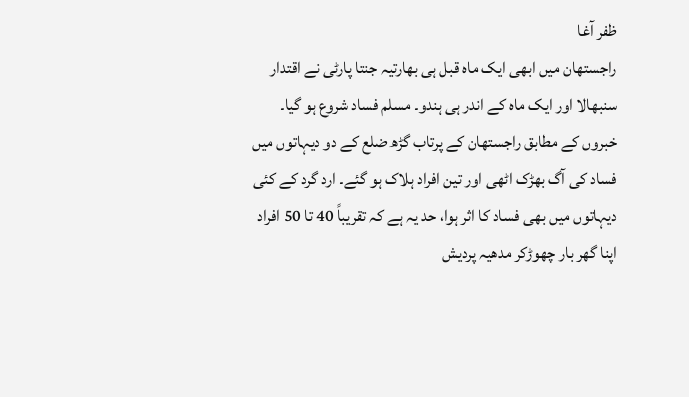ظفر آغا
راجستھان میں ابھی ایک ماہ قبل ہی بھارتیہ جنتا پارٹی نے اقتدار سنبھالا اور ایک ماہ کے اندر ہی ہندو۔ مسلم فساد شروع ہو گیا۔ خبروں کے مطابق راجستھان کے پرتاب گڑھ ضلع کے دو دیہاتوں میں فساد کی آگ بھڑک اٹھی اور تین افراد ہلاک ہو گئے۔ ارد گرد کے کئی دیہاتوں میں بھی فساد کا اثر ہوا، حد یہ ہے کہ تقریباً 40 تا 50 افراد اپنا گھر بار چھوڑکر مدھیہ پردیش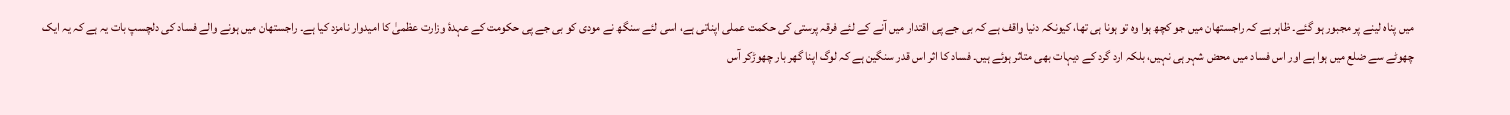میں پناہ لینے پر مجبور ہو گئے۔ ظاہر ہے کہ راجستھان میں جو کچھ ہوا وہ تو ہونا ہی تھا، کیونکہ دنیا واقف ہے کہ بی جے پی اقتدار میں آنے کے لئے فرقہ پرستی کی حکمت عملی اپناتی ہے، اسی لئے سنگھ نے مودی کو بی جے پی حکومت کے عہدۂ وزارت عظمیٰ کا امیدوار نامزد کیا ہے۔ راجستھان میں ہونے والے فساد کی دلچسپ بات یہ ہے کہ یہ ایک چھوٹے سے ضلع میں ہوا ہے اور اس فساد میں محض شہر ہی نہیں، بلکہ ارد گرد کے دیہات بھی متاثر ہوئے ہیں۔ فساد کا اثر اس قدر سنگین ہے کہ لوگ اپنا گھر بار چھوڑکر آس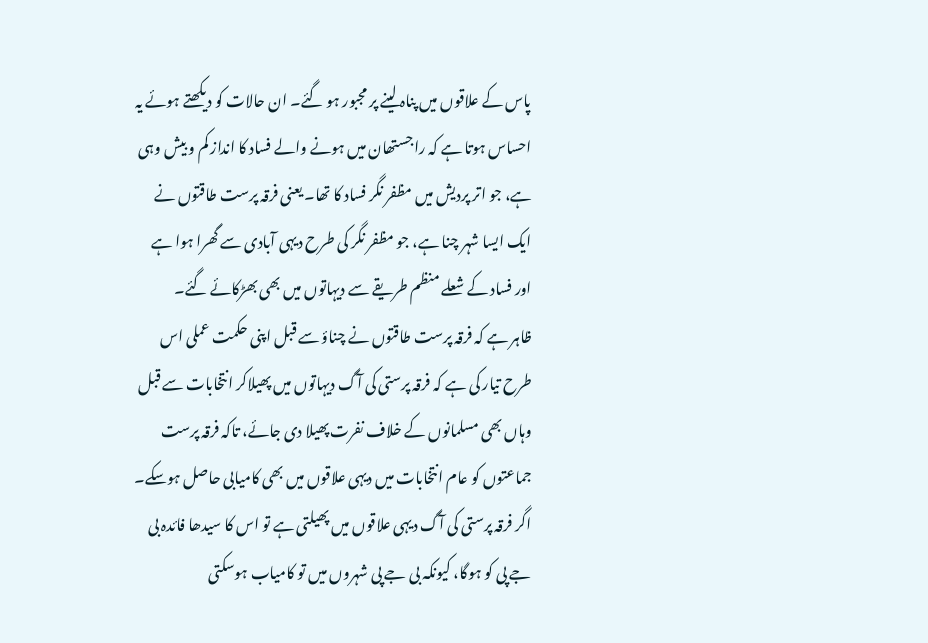پاس کے علاقوں میں پناہ لینے پر مجبور ہو گئے۔ ان حالات کو دیکھتے ہوئے یہ احساس ہوتا ہے کہ راجستھان میں ہونے والے فساد کا انداز کم و بیش وہی ہے، جو اتر پردیش میں مظفر نگر فساد کا تھا۔ یعنی فرقہ پرست طاقتوں نے ایک ایسا شہر چنا ہے، جو مظفر نگر کی طرح دیہی آبادی سے گھرا ہوا ہے اور فساد کے شعلے منظم طریقے سے دیہاتوں میں بھی بھڑکائے گئے۔
ظاہر ہے کہ فرقہ پرست طاقتوں نے چناؤ سے قبل اپنی حکمت عملی اس طرح تیار کی ہے کہ فرقہ پرستی کی آگ دیہاتوں میں پھیلاکر انتخابات سے قبل وہاں بھی مسلمانوں کے خلاف نفرت پھیلا دی جائے، تاکہ فرقہ پرست جماعتوں کو عام انتخابات میں دیہی علاقوں میں بھی کامیابی حاصل ہوسکے۔ اگر فرقہ پرستی کی آگ دیہی علاقوں میں پھیلتی ہے تو اس کا سیدھا فائدہ بی جے پی کو ہوگا، کیونکہ بی جے پی شہروں میں تو کامیاب ہوسکتی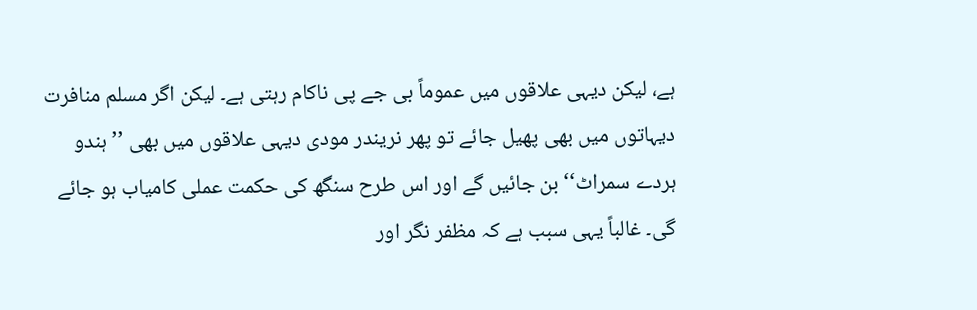ہے، لیکن دیہی علاقوں میں عموماً بی جے پی ناکام رہتی ہے۔ لیکن اگر مسلم منافرت دیہاتوں میں بھی پھیل جائے تو پھر نریندر مودی دیہی علاقوں میں بھی ’’ہندو ہردے سمراٹ‘‘ بن جائیں گے اور اس طرح سنگھ کی حکمت عملی کامیاب ہو جائے گی۔ غالباً یہی سبب ہے کہ مظفر نگر اور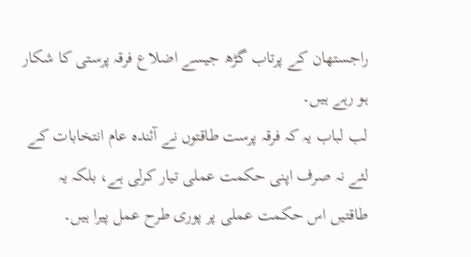راجستھان کے پرتاب گڑھ جیسے اضلاع فرقہ پرستی کا شکار ہو رہے ہیں۔
لب لباب یہ کہ فرقہ پرست طاقتوں نے آئندہ عام انتخابات کے لئے نہ صرف اپنی حکمت عملی تیار کرلی ہے، بلکہ یہ طاقتیں اس حکمت عملی پر پوری طرح عمل پیرا ہیں۔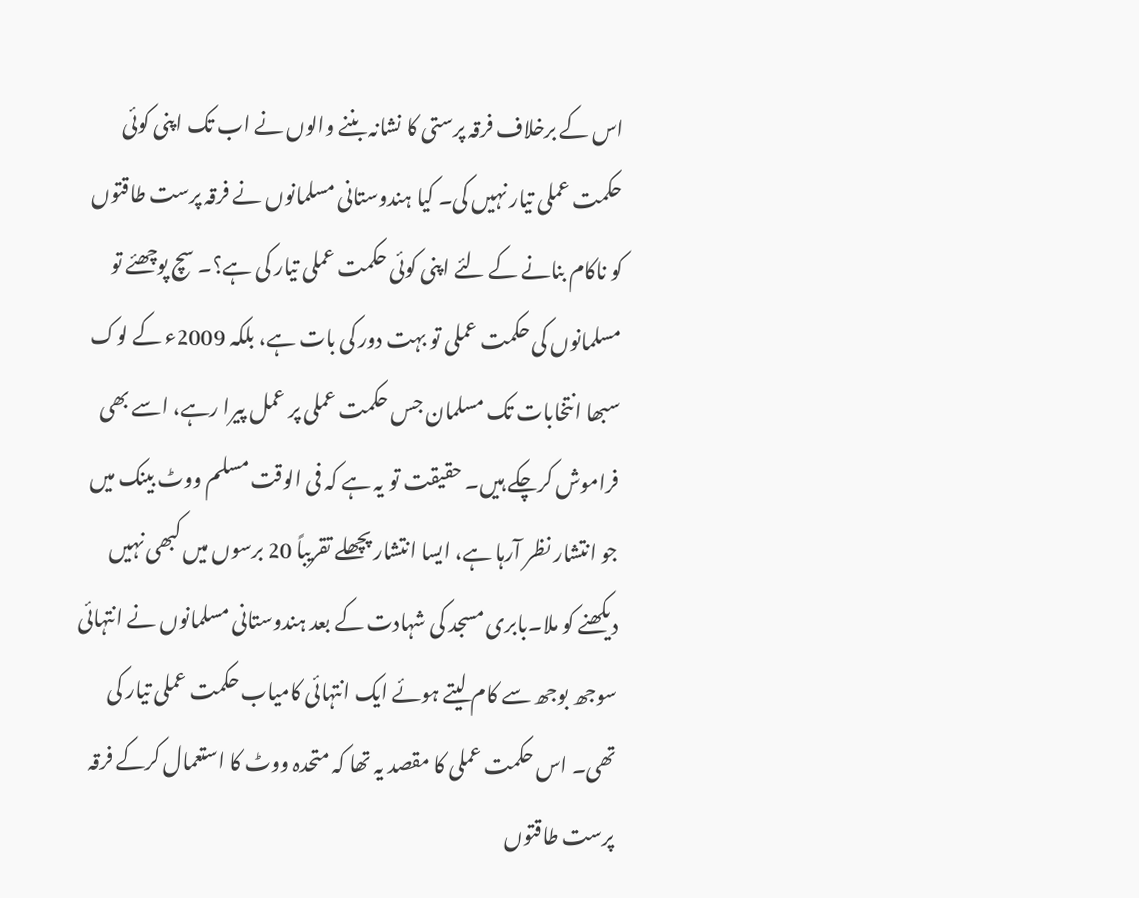اس کے برخلاف فرقہ پرستی کا نشانہ بننے والوں نے اب تک اپنی کوئی حکمت عملی تیار نہیں کی۔ کیا ہندوستانی مسلمانوں نے فرقہ پرست طاقتوں کو ناکام بنانے کے لئے اپنی کوئی حکمت عملی تیار کی ہے؟۔ سچ پوچھئے تو مسلمانوں کی حکمت عملی تو بہت دور کی بات ہے، بلکہ 2009ء کے لوک سبھا انتخابات تک مسلمان جس حکمت عملی پر عمل پیرا رہے، اسے بھی فراموش کرچکے ہیں۔ حقیقت تو یہ ہے کہ فی الوقت مسلم ووٹ بینک میں جو انتشار نظر آرہا ہے، ایسا انتشار پچھلے تقریباً 20 برسوں میں کبھی نہیں دیکھنے کو ملا۔بابری مسجد کی شہادت کے بعد ہندوستانی مسلمانوں نے انتہائی سوجھ بوجھ سے کام لیتے ہوئے ایک انتہائی کامیاب حکمت عملی تیار کی تھی۔ اس حکمت عملی کا مقصد یہ تھا کہ متحدہ ووٹ کا استعمال کرکے فرقہ پرست طاقتوں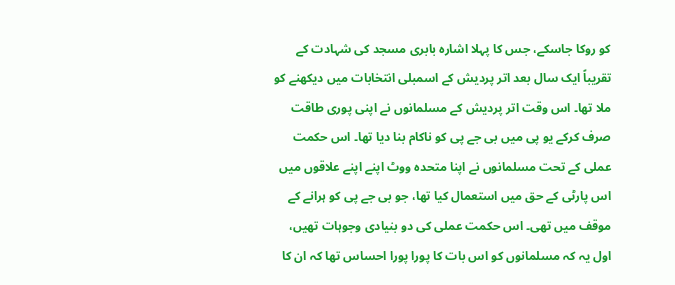کو روکا جاسکے، جس کا پہلا اشارہ بابری مسجد کی شہادت کے تقریباً ایک سال بعد اتر پردیش کے اسمبلی انتخابات میں دیکھنے کو ملا تھا۔ اس وقت اتر پردیش کے مسلمانوں نے اپنی پوری طاقت صرف کرکے یو پی میں بی جے پی کو ناکام بنا دیا تھا۔ اس حکمت عملی کے تحت مسلمانوں نے اپنا متحدہ ووٹ اپنے اپنے علاقوں میں اس پارٹی کے حق میں استعمال کیا تھا، جو بی جے پی کو ہرانے کے موقف میں تھی۔ اس حکمت عملی کی دو بنیادی وجوہات تھیں، اول یہ کہ مسلمانوں کو اس بات کا پورا پورا احساس تھا کہ ان کا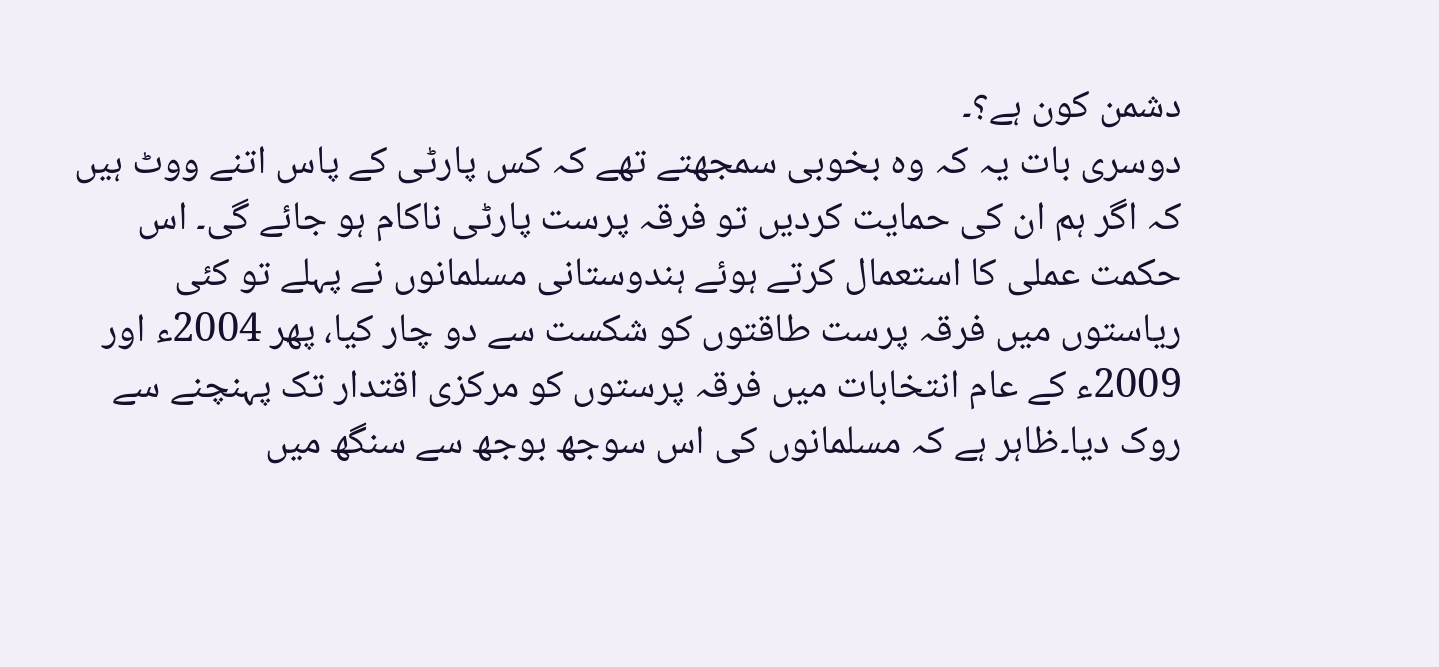دشمن کون ہے؟۔
دوسری بات یہ کہ وہ بخوبی سمجھتے تھے کہ کس پارٹی کے پاس اتنے ووٹ ہیں کہ اگر ہم ان کی حمایت کردیں تو فرقہ پرست پارٹی ناکام ہو جائے گی۔ اس حکمت عملی کا استعمال کرتے ہوئے ہندوستانی مسلمانوں نے پہلے تو کئی ریاستوں میں فرقہ پرست طاقتوں کو شکست سے دو چار کیا، پھر 2004ء اور 2009ء کے عام انتخابات میں فرقہ پرستوں کو مرکزی اقتدار تک پہنچنے سے روک دیا۔ظاہر ہے کہ مسلمانوں کی اس سوجھ بوجھ سے سنگھ میں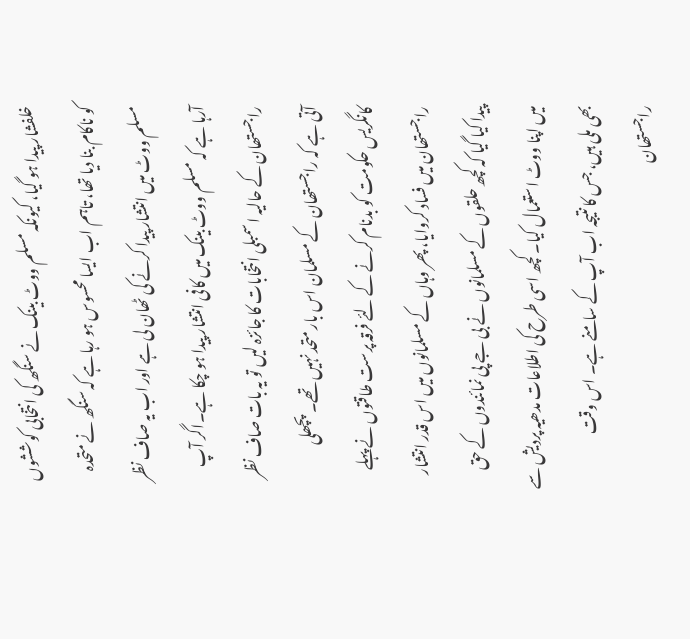خلفشار پیدا ہو گیا، کیونکہ مسلم ووٹ بینک نے سنگھ کی انتخابی کوششوں کو ناکام بنا دیا تھا، تاہم اب ایسا محسوس ہو رہا ہے کہ سنگھ نے متحدہ مسلم ووٹ میں انتشار پیدا کرنے کی ٹھان لی ہے اور اب یہ صاف نظر آرہا ہے کہ مسلم ووٹ بینک میں کافی انتشار پیدا ہو چکا ہے۔اگر آپ راجستھان کے حالیہ اسمبلی انتخابات کا جائزہ لیں تو یہ بات صاف نظر آتی ہے کہ راجستھان کے مسلمان اس بار متحد نہیں تھے۔ پچھلی کانگریس حکومت کو بدنام کرنے کے لئے فرقہ پرست طاقتوں نے پہلے راجستھان میں فساد کروایا، پھر وہاں کے مسلمانوں میں اس قدر انتشار پیدا کیا گیا کہ کچھ حلقوں کے مسلمانوں نے بی جے پی نمائندوں کے حق میں اپنا ووٹ استعمال کیا۔ کچھ اسی طرح کی اطلاعات مدھیہ پردیش سے بھی ملی ہیں، جس کا نتیجہ اب آپ کے سامنے ہے۔ اس وقت راجستھان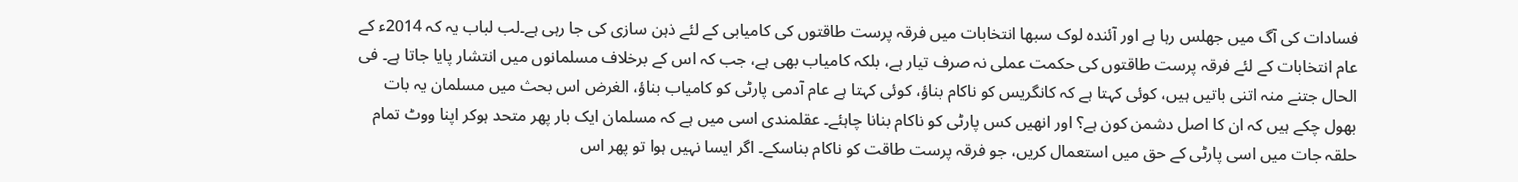فسادات کی آگ میں جھلس رہا ہے اور آئندہ لوک سبھا انتخابات میں فرقہ پرست طاقتوں کی کامیابی کے لئے ذہن سازی کی جا رہی ہے۔لب لباب یہ کہ 2014ء کے عام انتخابات کے لئے فرقہ پرست طاقتوں کی حکمت عملی نہ صرف تیار ہے، بلکہ کامیاب بھی ہے، جب کہ اس کے برخلاف مسلمانوں میں انتشار پایا جاتا ہے۔ فی الحال جتنے منہ اتنی باتیں ہیں، کوئی کہتا ہے کہ کانگریس کو ناکام بناؤ، کوئی کہتا ہے عام آدمی پارٹی کو کامیاب بناؤ، الغرض اس بحث میں مسلمان یہ بات بھول چکے ہیں کہ ان کا اصل دشمن کون ہے؟ اور انھیں کس پارٹی کو ناکام بنانا چاہئے۔ عقلمندی اسی میں ہے کہ مسلمان ایک بار پھر متحد ہوکر اپنا ووٹ تمام حلقہ جات میں اسی پارٹی کے حق میں استعمال کریں، جو فرقہ پرست طاقت کو ناکام بناسکے۔ اگر ایسا نہیں ہوا تو پھر اس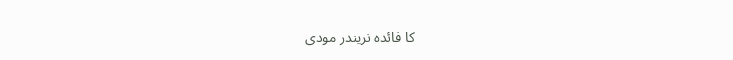کا فائدہ نریندر مودی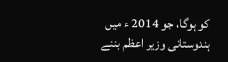کو ہوگا، جو 2014 ء میں ہندوستانی وزیر اعظم بننے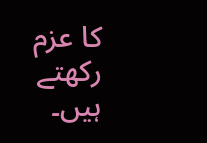کا عزم رکھتے ہیں۔